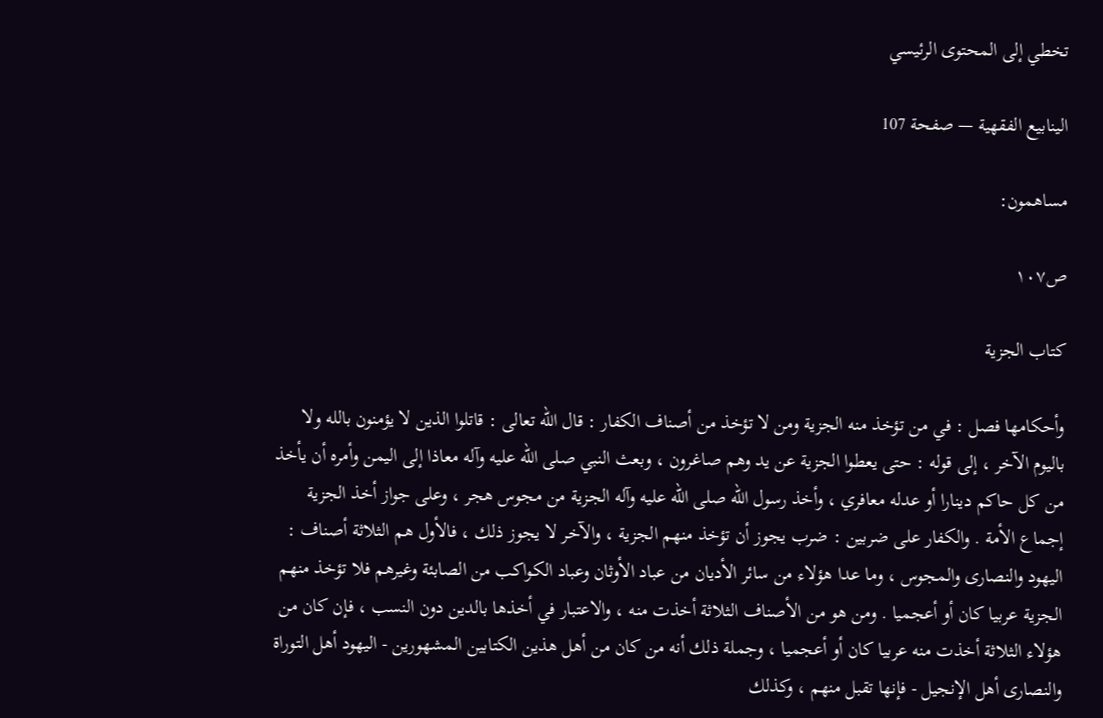تخطي إلى المحتوى الرئيسي

الينابيع الفقهية — صفحة 107

مساهمون:

ص١٠٧

كتاب الجزية

وأحكامها فصل : في من تؤخذ منه الجزية ومن لا تؤخذ من أصناف الكفار : قال الله تعالى : قاتلوا الذين لا يؤمنون بالله ولا باليوم الآخر ، إلى قوله : حتى يعطوا الجزية عن يد وهم صاغرون ، وبعث النبي صلى الله عليه وآله معاذا إلى اليمن وأمره أن يأخذ من كل حاكم دينارا أو عدله معافري ، وأخذ رسول الله صلى الله عليه وآله الجزية من مجوس هجر ، وعلى جواز أخذ الجزية إجماع الأمة . والكفار على ضربين : ضرب يجوز أن تؤخذ منهم الجزية ، والآخر لا يجوز ذلك ، فالأول هم الثلاثة أصناف : اليهود والنصارى والمجوس ، وما عدا هؤلاء من سائر الأديان من عباد الأوثان وعباد الكواكب من الصابئة وغيرهم فلا تؤخذ منهم الجزية عربيا كان أو أعجميا . ومن هو من الأصناف الثلاثة أخذت منه ، والاعتبار في أخذها بالدين دون النسب ، فإن كان من هؤلاء الثلاثة أخذت منه عربيا كان أو أعجميا ، وجملة ذلك أنه من كان من أهل هذين الكتابين المشهورين - اليهود أهل التوراة والنصارى أهل الإنجيل - فإنها تقبل منهم ، وكذلك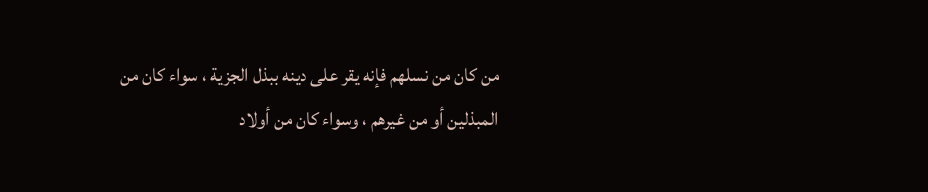من كان من نسلهم فإنه يقر على دينه ببذل الجزية ، سواء كان من المبذلين أو من غيرهم ، وسواء كان من أولاد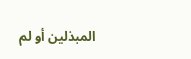المبذلين أو لم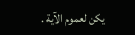يكن لعموم الآية .